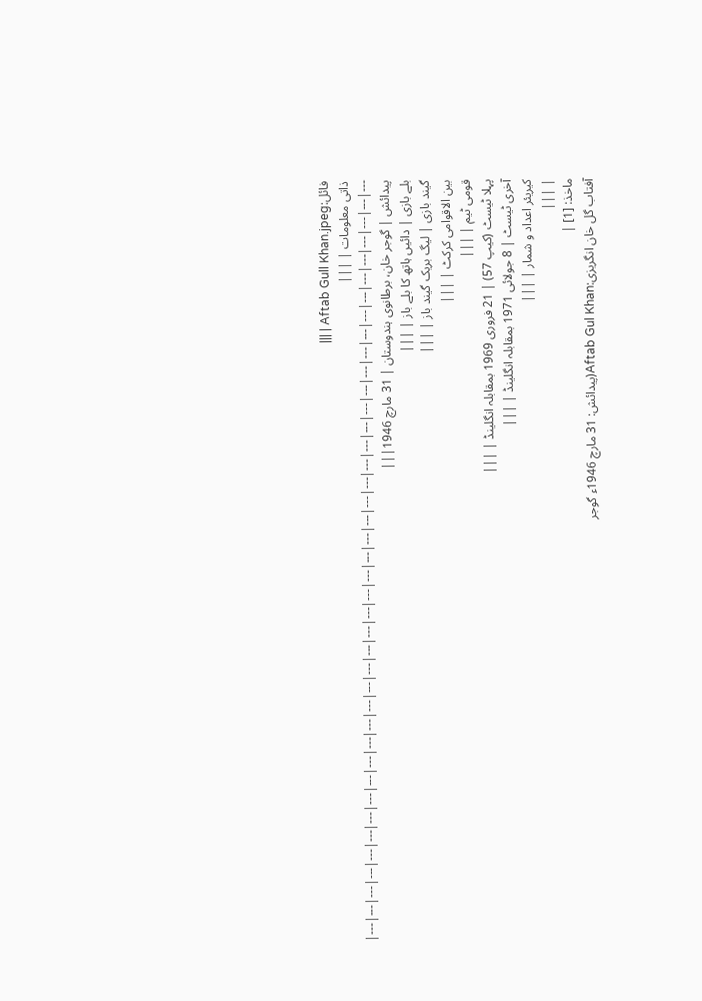فائل:Aftab Gull Khan.jpeg | |||
ذاتی معلومات | |||
---|---|---|---|---|---|---|---|---|---|---|---|---|---|---|---|---|---|---|---|---|---|---|---|---|---|---|---|---|---|---|---|---|---|---|---|---|---|---|---|---|
پیدائش | گوجر خان، برطانوی ہندوستان | 31 مارچ 1946|||
بلے بازی | دائیں ہاتھ کا بلے باز | |||
گیند بازی | لیگ بریک گیند باز | |||
بین الاقوامی کرکٹ | |||
قومی ٹیم | |||
پہلا ٹیسٹ (کیپ 57) | 21 فروری 1969 بمقابلہ انگلینڈ | |||
آخری ٹیسٹ | 8 جولائی 1971 بمقابلہ انگلینڈ | |||
کیریئر اعداد و شمار | |||
| |||
ماخذ: [1] |
آفتاب گل خان انگریزی:Aftab Gul Khan(پیدائش: 31 مارچ 1946ء گوجر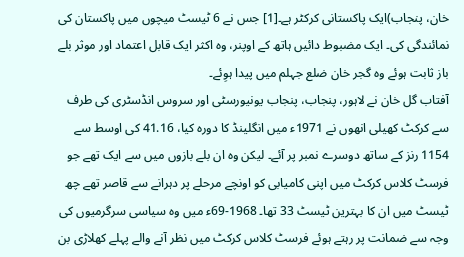خان، پنجاب)ایک پاکستانی کرکٹر ہے۔[1] جس نے 6 ٹیسٹ میچوں میں پاکستان کی نمائندگی کی۔ ایک مضبوط دائیں ہاتھ کے اوپنر، وہ اکثر ایک قابل اعتماد اور موثر بلے باز ثابت ہوئے وہ گجر خان ضلع جہلم میں پیدا ہوِئے۔
آفتاب گل خان نے لاہور، پنجاب، پنجاب یونیورسٹی اور سروس انڈسٹری کی طرف سے کرکٹ کھیلی انھوں نے 1971ء میں انگلینڈ کا دورہ کیا، 41.16 کی اوسط سے 1154 رنز کے ساتھ دوسرے نمبر پر آئے۔ لیکن وہ ان بلے بازوں میں سے ایک تھے جو فرسٹ کلاس کرکٹ میں اپنی کامیابی کو اونچے مرحلے پر دہرانے سے قاصر تھے چھ ٹیسٹ میں ان کا بہترین ٹیسٹ 33 تھا۔ 1968-69ء میں وہ سیاسی سرگرمیوں کی وجہ سے ضمانت پر رہتے ہوئے فرسٹ کلاس کرکٹ میں نظر آنے والے پہلے کھلاڑی بن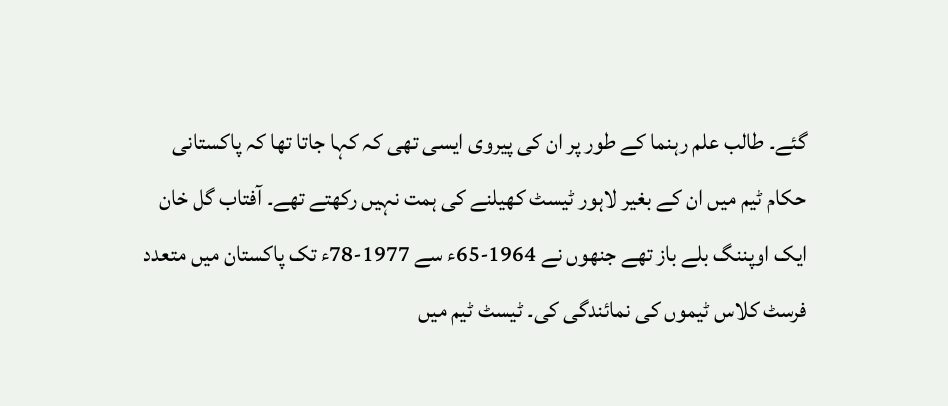گئے۔ طالب علم رہنما کے طور پر ان کی پیروی ایسی تھی کہ کہا جاتا تھا کہ پاکستانی حکام ٹیم میں ان کے بغیر لاہور ٹیسٹ کھیلنے کی ہمت نہیں رکھتے تھے۔ آفتاب گل خان ایک اوپننگ بلے باز تھے جنھوں نے 1964-65ء سے 1977-78ء تک پاکستان میں متعدد فرسٹ کلاس ٹیموں کی نمائندگی کی۔ ٹیسٹ ٹیم میں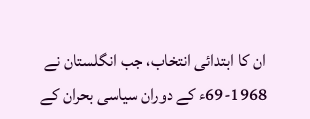ان کا ابتدائی انتخاب، جب انگلستان نے 1968-69ء کے دوران سیاسی بحران کے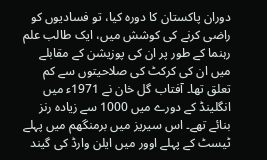دوران پاکستان کا دورہ کیا، تو فسادیوں کو راضی کرنے کی کوشش میں، ایک طالب علم رہنما کے طور پر ان کی پوزیشن کے مقابلے میں ان کی کرکٹ کی صلاحیتوں سے کم تعلق تھا۔ آفتاب گل خان نے 1971ء میں انگلینڈ کے دورے میں 1000 سے زیادہ رنز بنائے تھے۔ اس سیریز میں برمنگھم میں پہلے ٹیسٹ کے پہلے اوور میں ایلن وارڈ کی گیند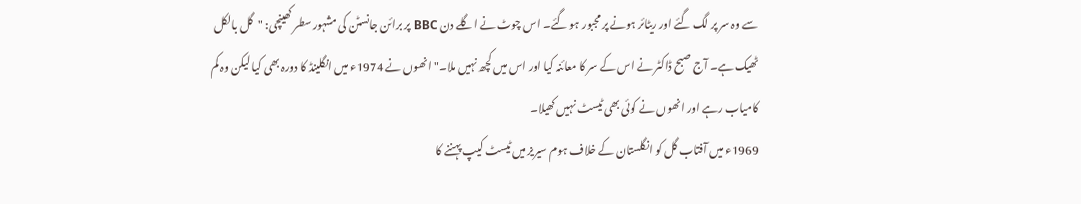سے وہ سر پر لگ گئے اور ریٹائر ہونے پر مجبور ہو گئے۔ اس چوٹ نے اگلے دن BBC پر برائن جانسٹن کی مشہور سطر کھینچی: "گل بالکل ٹھیک ہے۔ آج صبح ڈاکٹر نے اس کے سر کا معائنہ کیا اور اس میں کچھ نہیں ملا۔" انھوں نے 1974ء میں انگلینڈ کا دورہ بھی کیا لیکن وہ کم کامیاب رہے اور انھوں نے کوئی بھی ٹیسٹ نہیں کھیلا۔
1969ء میں آفتاب گل کو انگلستان کے خلاف ہوم سیریز میں ٹیسٹ کیپ پہننے کا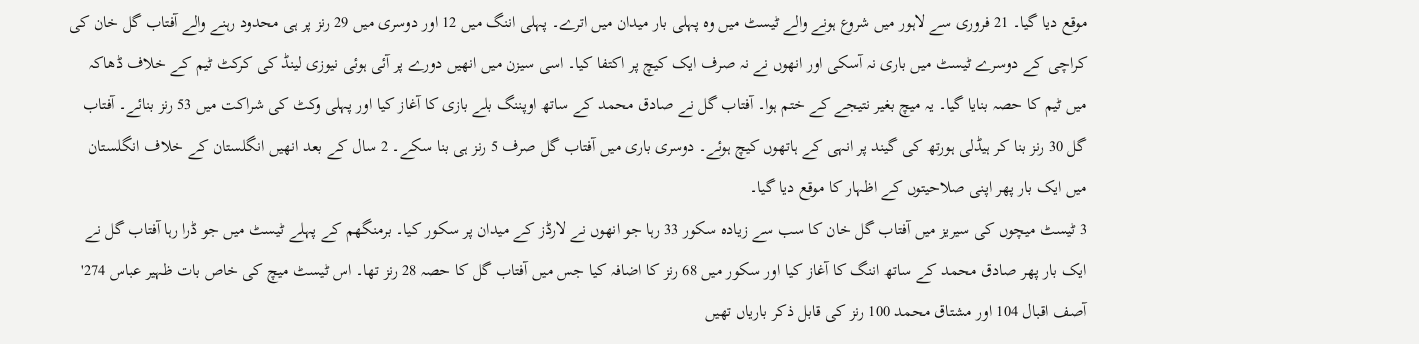موقع دیا گیا۔ 21 فروری سے لاہور میں شروع ہونے والے ٹیسٹ میں وہ پہلی بار میدان میں اترے۔ پہلی اننگ میں 12 اور دوسری میں 29 رنز پر ہی محدود رہنے والے آفتاب گل خان کی کراچی کے دوسرے ٹیسٹ میں باری نہ آسکی اور انھوں نے نہ صرف ایک کیچ پر اکتفا کیا۔ اسی سیزن میں انھیں دورے پر آئی ہوئی نیوزی لینڈ کی کرکٹ ٹیم کے خلاف ڈھاکہ میں ٹیم کا حصہ بنایا گیا۔ یہ میچ بغیر نتیجے کے ختم ہوا۔ آفتاب گل نے صادق محمد کے ساتھ اوپننگ بلے بازی کا آغاز کیا اور پہلی وکٹ کی شراکت میں 53 رنز بنائے۔ آفتاب گل 30 رنز بنا کر ہیڈلی ہورتھ کی گیند پر انہی کے ہاتھوں کیچ ہوئے۔ دوسری باری میں آفتاب گل صرف 5 رنز ہی بنا سکے۔ 2 سال کے بعد انھیں انگلستان کے خلاف انگلستان میں ایک بار پھر اپنی صلاحیتوں کے اظہار کا موقع دیا گیا۔
3 ٹیسٹ میچوں کی سیریز میں آفتاب گل خان کا سب سے زیادہ سکور 33 رہا جو انھوں نے لارڈز کے میدان پر سکور کیا۔ برمنگھم کے پہلے ٹیسٹ میں جو ڈرا رہا آفتاب گل نے ایک بار پھر صادق محمد کے ساتھ اننگ کا آغاز کیا اور سکور میں 68 رنز کا اضافہ کیا جس میں آفتاب گل کا حصہ 28 رنز تھا۔ اس ٹیسٹ میچ کی خاص بات ظہیر عباس 274' آصف اقبال 104 اور مشتاق محمد 100 رنز کی قابل ذکر باریاں تھیں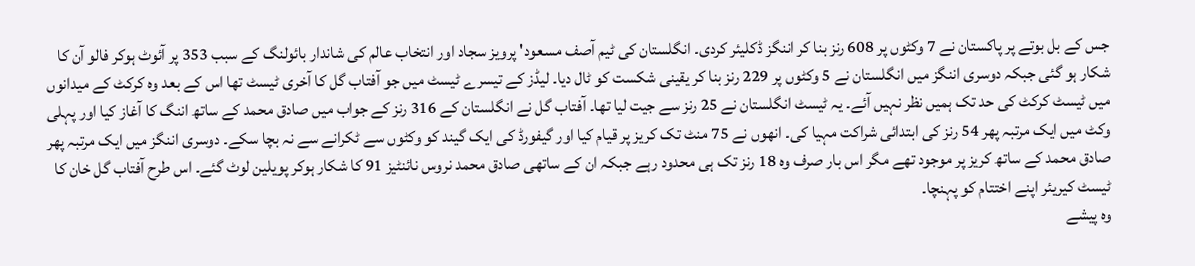جس کے بل بوتے پر پاکستان نے 7 وکٹوں پر 608 رنز بنا کر اننگز ڈکلیئر کردی۔ انگلستان کی ٹیم آصف مسعود' پرویز سجاد اور انتخاب عالم کی شاندار بائولنگ کے سبب 353 پر آئوٹ ہوکر فالو آن کا شکار ہو گئی جبکہ دوسری اننگز میں انگلستان نے 5 وکٹوں پر 229 رنز بنا کر یقینی شکست کو ٹال دیا۔ لیڈز کے تیسرے ٹیسٹ میں جو آفتاب گل کا آخری ٹیسٹ تھا اس کے بعد وہ کرکٹ کے میدانوں میں ٹیسٹ کرکٹ کی حد تک ہمیں نظر نہیں آئے۔ یہ ٹیسٹ انگلستان نے 25 رنز سے جیت لیا تھا۔ آفتاب گل نے انگلستان کے 316 رنز کے جواب میں صادق محمد کے ساتھ اننگ کا آغاز کیا اور پہلی وکٹ میں ایک مرتبہ پھر 54 رنز کی ابتدائی شراکت مہیا کی۔ انھوں نے 75 منٹ تک کریز پر قیام کیا اور گیفورڈ کی ایک گیند کو وکٹوں سے ٹکرانے سے نہ بچا سکے۔ دوسری اننگز میں ایک مرتبہ پھر صادق محمد کے ساتھ کریز پر موجود تھے مگر اس بار صرف وہ 18 رنز تک ہی محدود رہے جبکہ ان کے ساتھی صادق محمد نروس نائنٹیز 91 کا شکار ہوکر پویلین لوٹ گئے۔ اس طرح آفتاب گل خان کا ٹیسٹ کیریئر اپنے اختتام کو پہنچا۔
وہ پیشے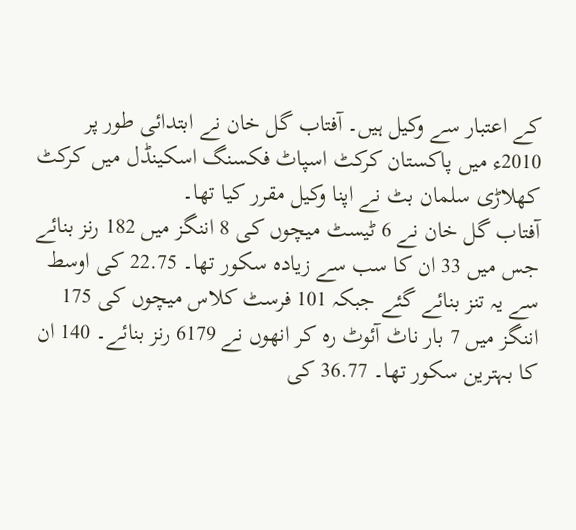کے اعتبار سے وکیل ہیں۔ آفتاب گل خان نے ابتدائی طور پر 2010ء میں پاکستان کرکٹ اسپاٹ فکسنگ اسکینڈل میں کرکٹ کھلاڑی سلمان بٹ نے اپنا وکیل مقرر کیا تھا۔
آفتاب گل خان نے 6 ٹیسٹ میچوں کی 8 اننگز میں 182 رنز بنائے جس میں 33 ان کا سب سے زیادہ سکور تھا۔ 22.75 کی اوسط سے یہ تنز بنائے گئے جبکہ 101 فرسٹ کلاس میچوں کی 175 اننگز میں 7 بار ناٹ آئوٹ رہ کر انھوں نے 6179 رنز بنائے۔ 140 ان کا بہترین سکور تھا۔ 36.77 کی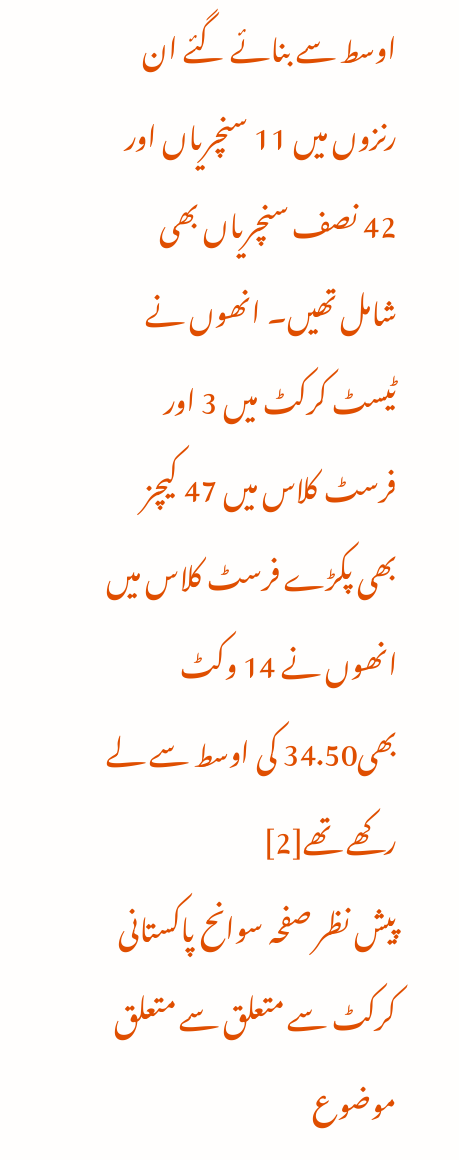اوسط سے بنائے گئے ان رنزوں میں 11 سنچریاں اور 42 نصف سنچریاں بھی شامل تھیں۔ انھوں نے ٹیسٹ کرکٹ میں 3 اور فرسٹ کلاس میں 47 کیچز بھی پکڑے فرسٹ کلاس میں انھوں نے 14 وکٹ بھی34.50 کی اوسط سے لے رکھے تھے[2]
پیش نظر صفحہ سوانح پاکستانی کرکٹ سے متعلق سے متعلق موضوع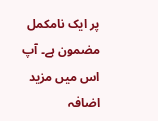پر ایک نامکمل مضمون ہے۔ آپ اس میں مزید اضافہ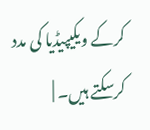کرکے ویکیپیڈیا کی مدد کرسکتے ہیں۔ |